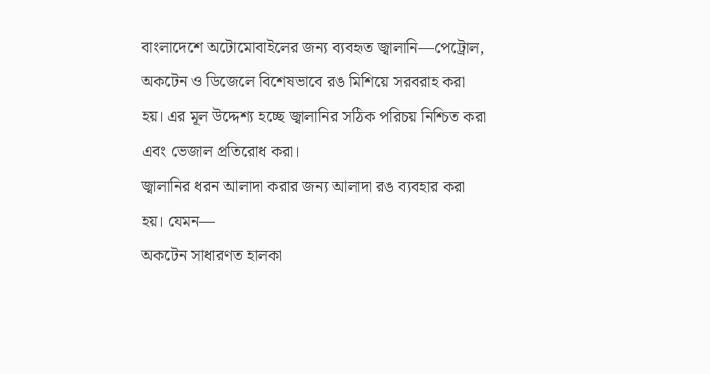বাংলাদেশে অটোমোবাইলের জন্য ব্যবহৃত জ্বালানি—পেট্রোল, অকটেন ও ডিজেলে বিশেষভাবে রঙ মিশিয়ে সরবরাহ করা হয়। এর মূল উদ্দেশ্য হচ্ছে জ্বালানির সঠিক পরিচয় নিশ্চিত করা এবং ভেজাল প্রতিরোধ করা।
জ্বালানির ধরন আলাদা করার জন্য আলাদা রঙ ব্যবহার করা হয়। যেমন—
অকটেন সাধারণত হালকা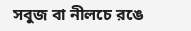সবুজ বা নীলচে রঙে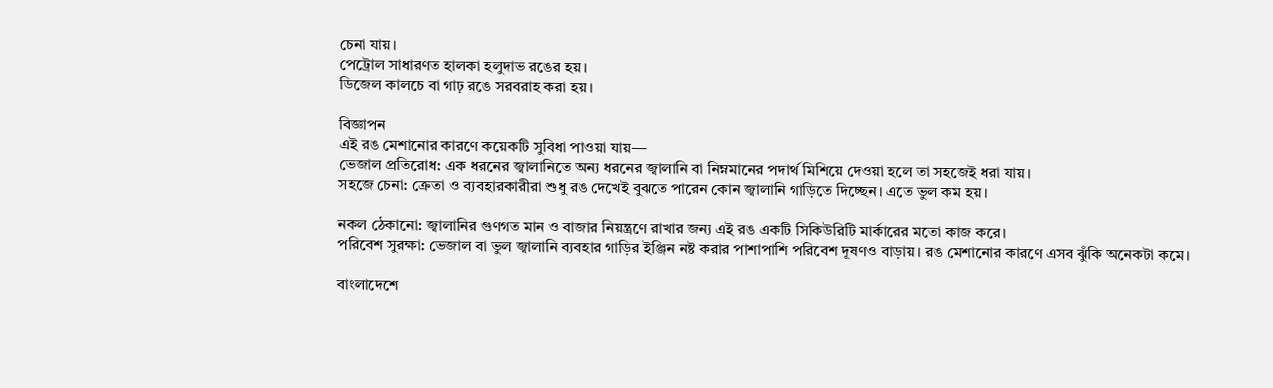চেনা যায়।
পেট্রোল সাধারণত হালকা হলুদাভ রঙের হয়।
ডিজেল কালচে বা গাঢ় রঙে সরবরাহ করা হয়।

বিজ্ঞাপন
এই রঙ মেশানোর কারণে কয়েকটি সুবিধা পাওয়া যায়—
ভেজাল প্রতিরোধ: এক ধরনের জ্বালানিতে অন্য ধরনের জ্বালানি বা নিম্নমানের পদার্থ মিশিয়ে দেওয়া হলে তা সহজেই ধরা যায়।
সহজে চেনা: ক্রেতা ও ব্যবহারকারীরা শুধু রঙ দেখেই বুঝতে পারেন কোন জ্বালানি গাড়িতে দিচ্ছেন। এতে ভুল কম হয়।

নকল ঠেকানো: জ্বালানির গুণগত মান ও বাজার নিয়ন্ত্রণে রাখার জন্য এই রঙ একটি সিকিউরিটি মার্কারের মতো কাজ করে।
পরিবেশ সুরক্ষা: ভেজাল বা ভুল জ্বালানি ব্যবহার গাড়ির ইঞ্জিন নষ্ট করার পাশাপাশি পরিবেশ দূষণও বাড়ায়। রঙ মেশানোর কারণে এসব ঝুঁকি অনেকটা কমে।

বাংলাদেশে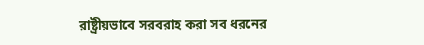রাষ্ট্রীয়ভাবে সরবরাহ করা সব ধরনের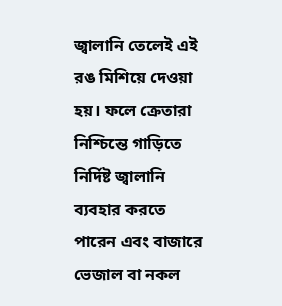জ্বালানি তেলেই এই রঙ মিশিয়ে দেওয়া হয়। ফলে ক্রেতারা নিশ্চিন্তে গাড়িতে নির্দিষ্ট জ্বালানি ব্যবহার করতে পারেন এবং বাজারে ভেজাল বা নকল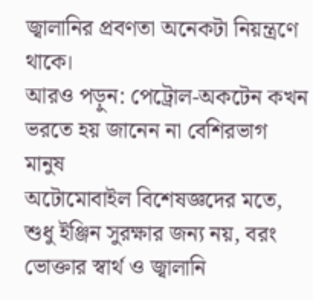জ্বালানির প্রবণতা অনেকটা নিয়ন্ত্রণে থাকে।
আরও পড়ুন: পেট্রোল-অকটেন কখন ভরতে হয় জানেন না বেশিরভাগ মানুষ
অটোমোবাইল বিশেষজ্ঞদের মতে, শুধু ইঞ্জিন সুরক্ষার জন্য নয়, বরং ভোক্তার স্বার্থ ও জ্বালানি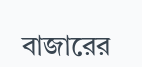বাজারের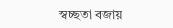স্বচ্ছতা বজায়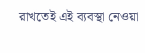রাখতেই এই ব্যবস্থা নেওয়া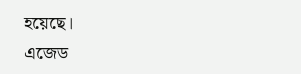হয়েছে।
এজেড